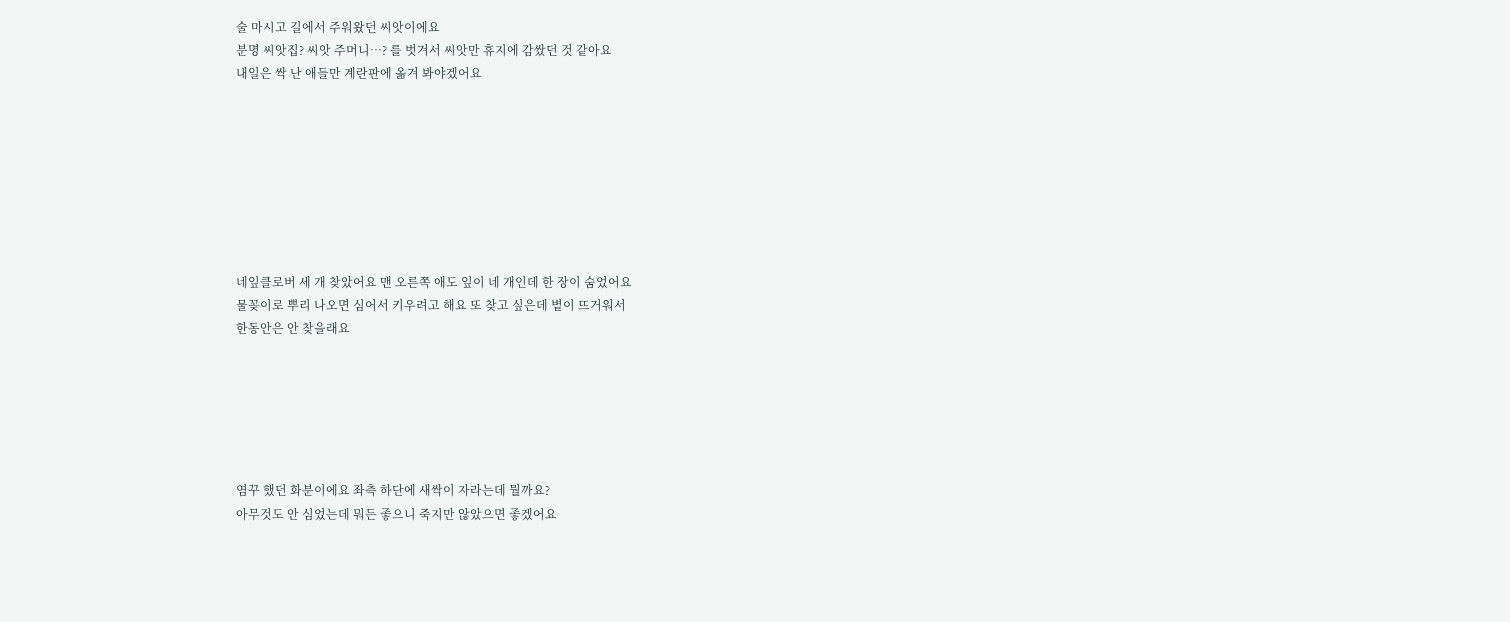술 마시고 길에서 주워왔던 씨앗이에요
분명 씨앗집? 씨앗 주머니…? 를 벗겨서 씨앗만 휴지에 감쌌던 것 같아요
내일은 싹 난 애들만 계란판에 옮겨 봐야겠어요








네잎클로버 세 개 찾았어요 맨 오른쪽 애도 잎이 네 개인데 한 장이 숨었어요
물꽂이로 뿌리 나오면 심어서 키우려고 해요 또 찾고 싶은데 볕이 뜨거워서
한동안은 안 찾을래요






염꾸 했던 화분이에요 좌측 하단에 새싹이 자라는데 뭘까요?
아무것도 안 심었는데 뭐든 좋으니 죽지만 않았으면 좋겠어요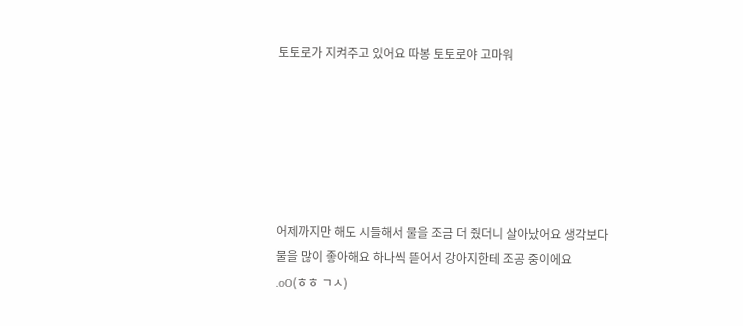토토로가 지켜주고 있어요 따봉 토토로야 고마워






어제까지만 해도 시들해서 물을 조금 더 줬더니 살아났어요 생각보다
물을 많이 좋아해요 하나씩 뜯어서 강아지한테 조공 중이에요
.oO(ㅎㅎ ㄱㅅ)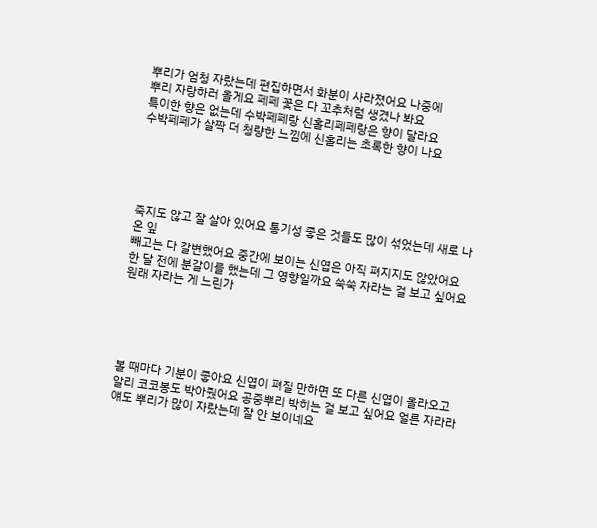뿌리가 엄청 자랐는데 편집하면서 화분이 사라졌어요 나중에
뿌리 자랑하러 올게요 페페 꽃은 다 꼬추처럼 생겼나 봐요
특이한 향은 없는데 수박페페랑 신홀리페페랑은 향이 달라요
수박페페가 살짝 더 청량한 느낌에 신홀리는 초록한 향이 나요





죽지도 않고 잘 살아 있어요 통기성 좋은 것들도 많이 섞었는데 새로 나온 잎
빼고는 다 갈변했어요 중간에 보이는 신엽은 아직 펴지지도 않았어요
한 달 전에 분갈이를 했는데 그 영향일까요 쑥쑥 자라는 걸 보고 싶어요
원래 자라는 게 느린가





볼 때마다 기분이 좋아요 신엽이 펴질 만하면 또 다른 신엽이 올라오고
알리 코코봉도 박아줬어요 공중뿌리 박히는 걸 보고 싶어요 얼른 자라라
얘도 뿌리가 많이 자랐는데 잘 안 보이네요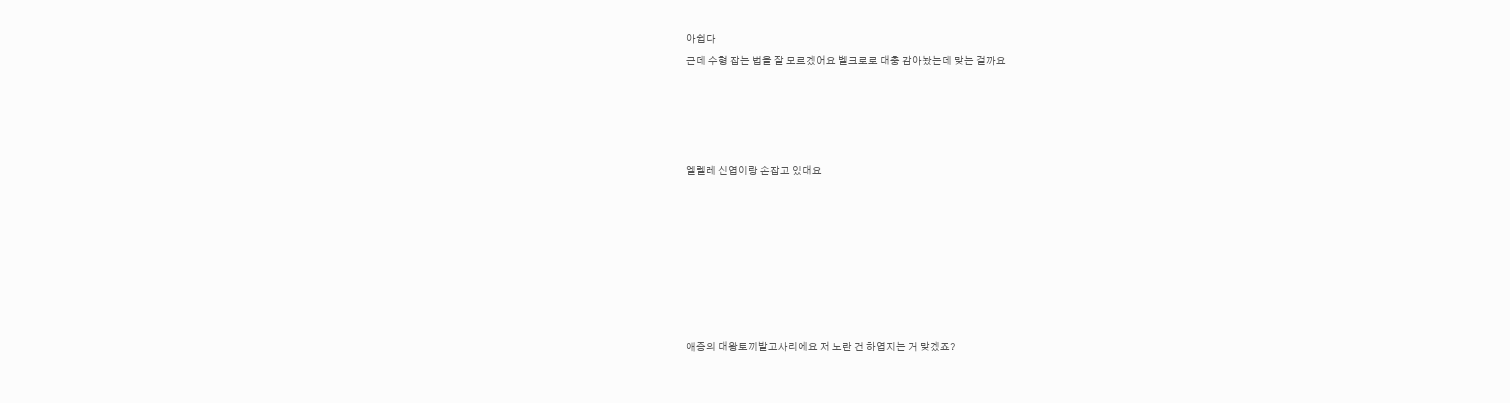아쉽다
근데 수형 잡는 법을 잘 모르겠어요 벨크로로 대충 감아놨는데 맞는 걸까요




엘렐레 신엽이랑 손잡고 있대요







애증의 대왕토끼발고사리에요 저 노란 건 하엽지는 거 맞겠죠?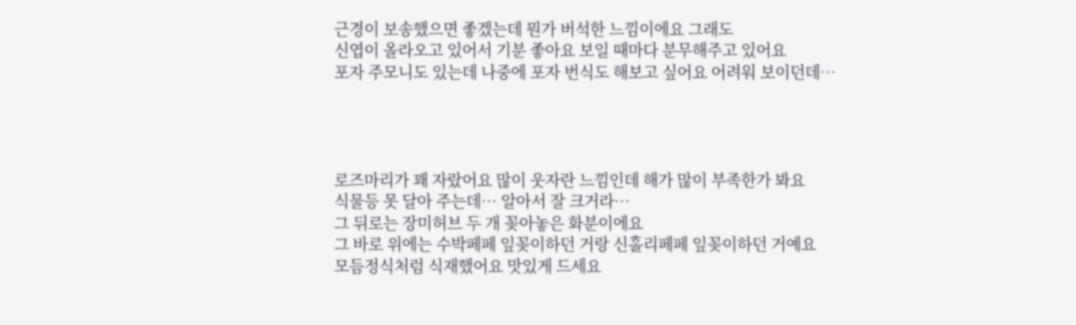근경이 보송했으면 좋겠는데 뭔가 버석한 느낌이에요 그래도
신엽이 올라오고 있어서 기분 좋아요 보일 때마다 분무해주고 있어요
포자 주모니도 있는데 나중에 포자 번식도 해보고 싶어요 어려워 보이던데…




로즈마리가 꽤 자랐어요 많이 웃자란 느낌인데 해가 많이 부족한가 봐요
식물등 못 달아 주는데… 알아서 잘 크거라…
그 뒤로는 장미허브 두 개 꽂아놓은 화분이에요
그 바로 위에는 수박페페 잎꽂이하던 거랑 신홀리페페 잎꽂이하던 거예요
모듬정식처럼 식재했어요 맛있게 드세요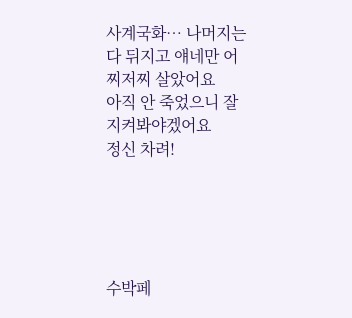사계국화… 나머지는 다 뒤지고 얘네만 어찌저찌 살았어요
아직 안 죽었으니 잘 지켜봐야겠어요
정신 차려!





수박페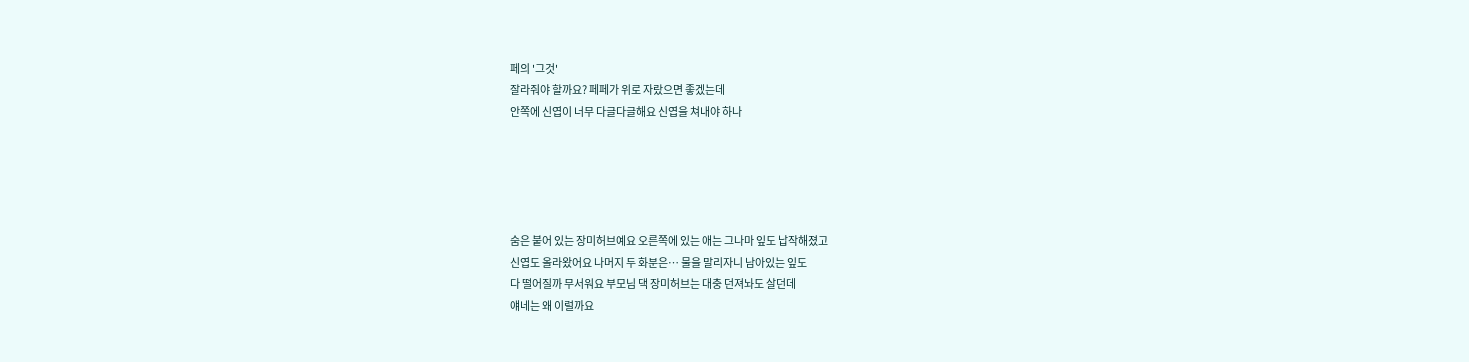페의 '그것'
잘라줘야 할까요? 페페가 위로 자랐으면 좋겠는데
안쪽에 신엽이 너무 다글다글해요 신엽을 쳐내야 하나





숨은 붙어 있는 장미허브예요 오른쪽에 있는 애는 그나마 잎도 납작해졌고
신엽도 올라왔어요 나머지 두 화분은… 물을 말리자니 남아있는 잎도
다 떨어질까 무서워요 부모님 댁 장미허브는 대충 던져놔도 살던데
얘네는 왜 이럴까요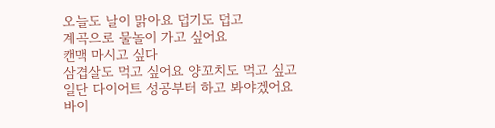오늘도 날이 맑아요 덥기도 덥고
계곡으로 물놀이 가고 싶어요
캔맥 마시고 싶다
삼겹살도 먹고 싶어요 양꼬치도 먹고 싶고
일단 다이어트 성공부터 하고 봐야겠어요
바이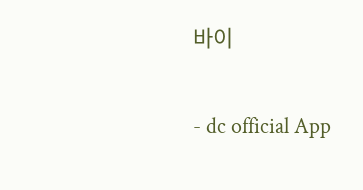바이

- dc official App